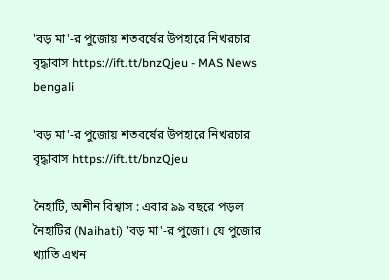'বড় মা'-র পুজোয় শতবর্ষের উপহারে নিখরচার বৃদ্ধাবাস https://ift.tt/bnzQjeu - MAS News bengali

'বড় মা'-র পুজোয় শতবর্ষের উপহারে নিখরচার বৃদ্ধাবাস https://ift.tt/bnzQjeu

নৈহাটি, অশীন বিশ্বাস : এবার ৯৯ বছরে পড়ল নৈহাটির (Naihati) 'বড় মা'-র পুজো। যে পুজোর খ্যাতি এখন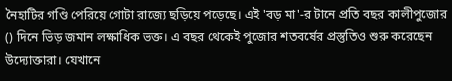নৈহাটির গণ্ডি পেরিয়ে গোটা রাজ্যে ছড়িয়ে পড়েছে। এই 'বড় মা'-র টানে প্রতি বছর কালীপুজোর () দিনে ভিড় জমান লক্ষাধিক ভক্ত। এ বছর থেকেই পুজোর শতবর্ষের প্রস্তুতিও শুরু করেছেন উদ্যোক্তারা। যেখানে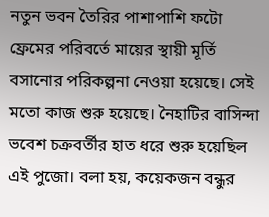নতুন ভবন তৈরির পাশাপাশি ফটো ফ্রেমের পরিবর্তে মায়ের স্থায়ী মূর্তি বসানোর পরিকল্পনা নেওয়া হয়েছে। সেই মতো কাজ শুরু হয়েছে। নৈহাটির বাসিন্দা ভবেশ চক্রবর্তীর হাত ধরে শুরু হয়েছিল এই পুজো। বলা হয়, কয়েকজন বন্ধুর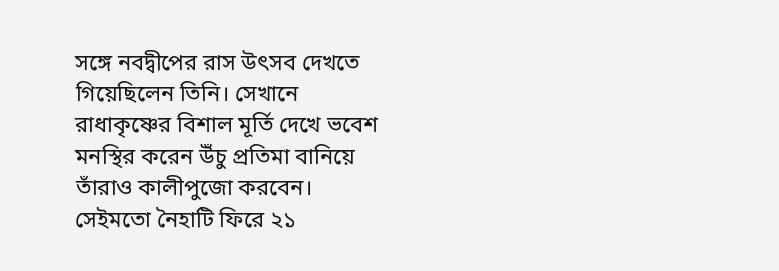সঙ্গে নবদ্বীপের রাস উৎসব দেখতে গিয়েছিলেন তিনি। সেখানে রাধাকৃষ্ণের বিশাল মূর্তি দেখে ভবেশ মনস্থির করেন উঁচু প্রতিমা বানিয়ে তাঁরাও কালীপুজো করবেন। সেইমতো নৈহাটি ফিরে ২১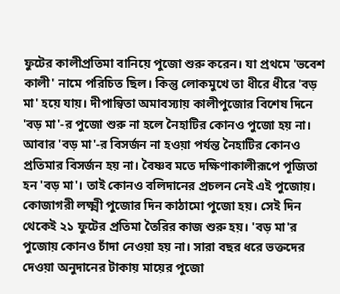ফুটের কালীপ্রতিমা বানিয়ে পুজো শুরু করেন। যা প্রথমে 'ভবেশ কালী' নামে পরিচিত ছিল। কিন্তু লোকমুখে তা ধীরে ধীরে 'বড় মা' হয়ে যায়। দীপান্বিতা অমাবস্যায় কালীপুজোর বিশেষ দিনে 'বড় মা'-র পুজো শুরু না হলে নৈহাটির কোনও পুজো হয় না। আবার 'বড় মা'-র বিসর্জন না হওয়া পর্যন্ত নৈহাটির কোনও প্রতিমার বিসর্জন হয় না। বৈষ্ণব মতে দক্ষিণাকালীরূপে পূজিতা হন 'বড় মা'। তাই কোনও বলিদানের প্রচলন নেই এই পুজোয়। কোজাগরী লক্ষ্মী পুজোর দিন কাঠামো পুজো হয়। সেই দিন থেকেই ২১ ফুটের প্রতিমা তৈরির কাজ শুরু হয়। 'বড় মা'র পুজোয় কোনও চাঁদা নেওয়া হয় না। সারা বছর ধরে ভক্তদের দেওয়া অনুদানের টাকায় মায়ের পুজো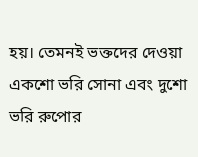হয়। তেমনই ভক্তদের দেওয়া একশো ভরি সোনা এবং দুশো ভরি রুপোর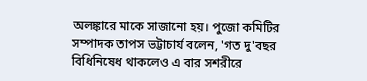অলঙ্কারে মাকে সাজানো হয়। পুজো কমিটির সম্পাদক তাপস ভট্টাচার্য বলেন, 'গত দু'বছর বিধিনিষেধ থাকলেও এ বার সশরীরে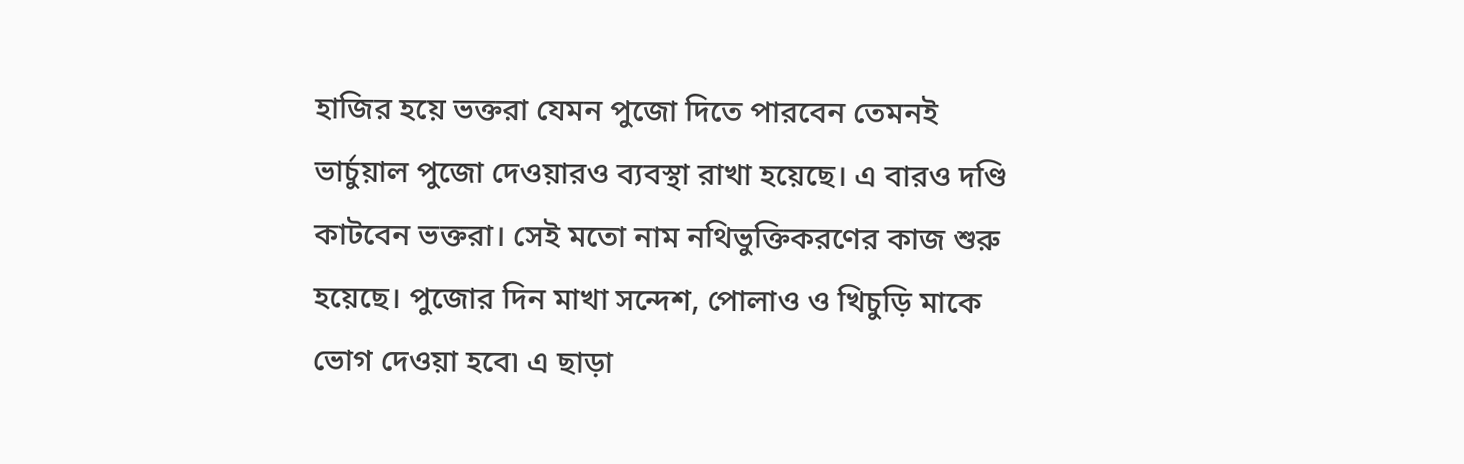হাজির হয়ে ভক্তরা যেমন পুজো দিতে পারবেন তেমনই ভার্চুয়াল পুজো দেওয়ারও ব্যবস্থা রাখা হয়েছে। এ বারও দণ্ডি কাটবেন ভক্তরা। সেই মতো নাম নথিভুক্তিকরণের কাজ শুরু হয়েছে। পুজোর দিন মাখা সন্দেশ, পোলাও ও খিচুড়ি মাকে ভোগ দেওয়া হবে৷ এ ছাড়া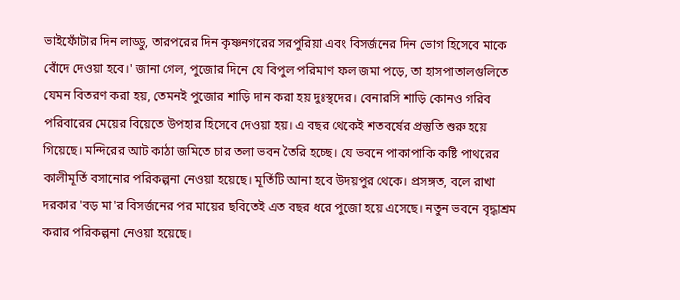ভাইফোঁটার দিন লাড্ডু, তারপরের দিন কৃষ্ণনগরের সরপুরিয়া এবং বিসর্জনের দিন ভোগ হিসেবে মাকে বোঁদে দেওয়া হবে।' জানা গেল, পুজোর দিনে যে বিপুল পরিমাণ ফল জমা পড়ে, তা হাসপাতালগুলিতে যেমন বিতরণ করা হয়, তেমনই পুজোর শাড়ি দান করা হয় দুঃস্থদের। বেনারসি শাড়ি কোনও গরিব পরিবারের মেয়ের বিয়েতে উপহার হিসেবে দেওয়া হয়। এ বছর থেকেই শতবর্ষের প্রস্তুতি শুরু হয়ে গিয়েছে। মন্দিরের আট কাঠা জমিতে চার তলা ভবন তৈরি হচ্ছে। যে ভবনে পাকাপাকি কষ্টি পাথরের কালীমূর্তি বসানোর পরিকল্পনা নেওয়া হয়েছে। মূর্তিটি আনা হবে উদয়পুর থেকে। প্রসঙ্গত, বলে রাখা দরকার 'বড় মা'র বিসর্জনের পর মায়ের ছবিতেই এত বছর ধরে পুজো হয়ে এসেছে। নতুন ভবনে বৃদ্ধাশ্রম করার পরিকল্পনা নেওয়া হয়েছে।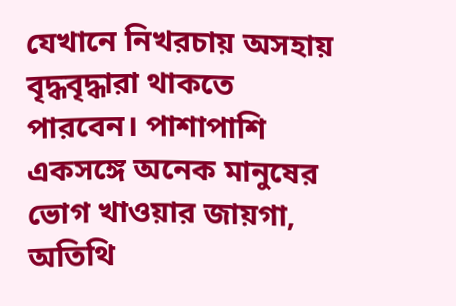যেখানে নিখরচায় অসহায় বৃদ্ধবৃদ্ধারা থাকতে পারবেন। পাশাপাশি একসঙ্গে অনেক মানুষের ভোগ খাওয়ার জায়গা, অতিথি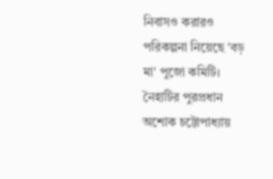নিবাসও করারও পরিকল্পনা নিয়েছে 'বড় মা' পুজো কমিটি। নৈহাটির পুরপ্রধান অশোক চট্টোপাধ্যায়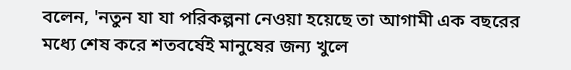বলেন, 'নতুন যা যা পরিকল্পনা নেওয়া হয়েছে তা আগামী এক বছরের মধ্যে শেষ করে শতবর্ষেই মানুষের জন্য খুলে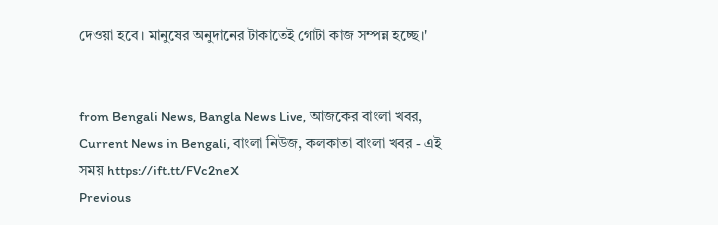দেওয়া হবে। মানুষের অনুদানের টাকাতেই গোটা কাজ সম্পন্ন হচ্ছে।'


from Bengali News, Bangla News Live, আজকের বাংলা খবর, Current News in Bengali, বাংলা নিউজ, কলকাতা বাংলা খবর - এই সময় https://ift.tt/FVc2neX
Previous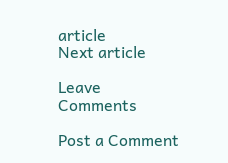article
Next article

Leave Comments

Post a Comment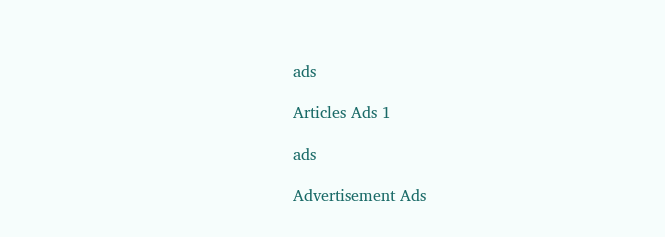ads

Articles Ads 1

ads

Advertisement Ads